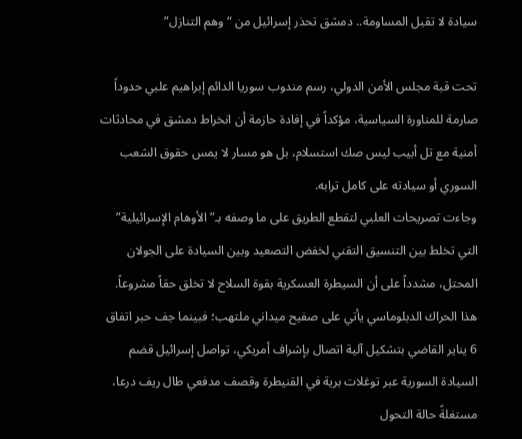سيادة لا تقبل المساومة.. دمشق تحذر إسرائيل من “وهم التنازل”

تحت قبة مجلس الأمن الدولي، رسم مندوب سوريا الدائم إبراهيم علبي حدوداً صارمة للمناورة السياسية، مؤكداً في إفادة حازمة أن انخراط دمشق في محادثات أمنية مع تل أبيب ليس صك استسلام، بل هو مسار لا يمس حقوق الشعب السوري أو سيادته على كامل ترابه.
وجاءت تصريحات العلبي لتقطع الطريق على ما وصفه بـ”الأوهام الإسرائيلية” التي تخلط بين التنسيق التقني لخفض التصعيد وبين السيادة على الجولان المحتل، مشدداً على أن السيطرة العسكرية بقوة السلاح لا تخلق حقاً مشروعاً.
هذا الحراك الدبلوماسي يأتي على صفيح ميداني ملتهب؛ فبينما جف حبر اتفاق 6 يناير القاضي بتشكيل آلية اتصال بإشراف أمريكي، تواصل إسرائيل قضم السيادة السورية عبر توغلات برية في القنيطرة وقصف مدفعي طال ريف درعا، مستغلةً حالة التحول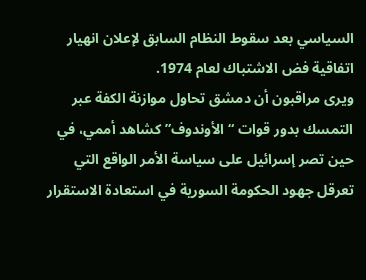السياسي بعد سقوط النظام السابق لإعلان انهيار اتفاقية فض الاشتباك لعام 1974.
ويرى مراقبون أن دمشق تحاول موازنة الكفة عبر التمسك بدور قوات “الأوندوف” كشاهد أممي، في حين تصر إسرائيل على سياسة الأمر الواقع التي تعرقل جهود الحكومة السورية في استعادة الاستقرار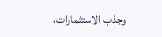وجذب الاستثمارات،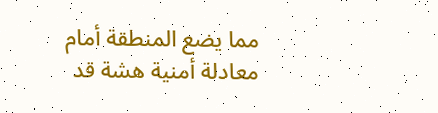مما يضع المنطقة أمام معادلة أمنية هشة قد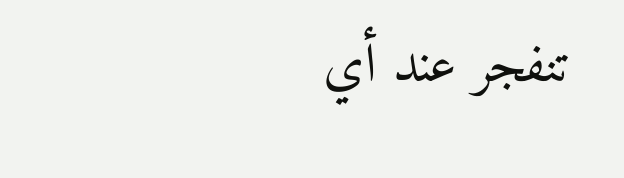تنفجر عند أي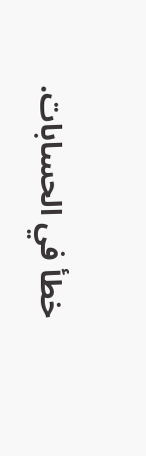خطأ في الحسابات.